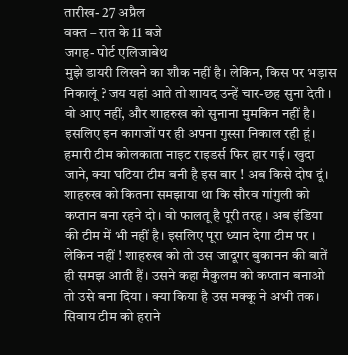तारीख- 27 अप्रैल
वक्त – रात के 11 बजे
जगह- पोर्ट एलिजाबेथ
मुझे डायरी लिखने का शौक नहीं है। लेकिन, किस पर भड़ास निकालूं ? जय यहां आते तो शायद उन्हें चार-छह सुना देती । वो आए नहीं, और शाहरुख को सुनाना मुमकिन नहीं है। इसलिए इन कागजों पर ही अपना गुस्सा निकाल रही हूं।
हमारी टीम कोलकाता नाइट राइडर्स फिर हार गई। खुदा जाने, क्या घटिया टीम बनी है इस बार ! अब किसे दोष दूं। शाहरुख को कितना समझाया था कि सौरव गांगुली को कप्तान बना रहने दो। वो फालतू है पूरी तरह । अब इंडिया की टीम में भी नहीं है। इसलिए पूरा ध्यान देगा टीम पर । लेकिन नहीं ! शाहरुख को तो उस जादूगर बुकानन की बातें ही समझ आती हैं। उसने कहा मैकुलम को कप्तान बनाओ तो उसे बना दिया । क्या किया है उस मक्कू ने अभी तक। सिवाय टीम को हराने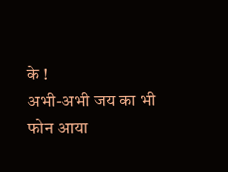के !
अभी-अभी जय का भी फोन आया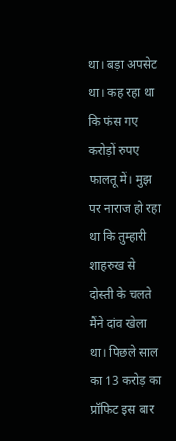था। बड़ा अपसेट था। कह रहा था कि फंस गए करोड़ों रुपए फालतू में। मुझ पर नाराज हो रहा था कि तुम्हारी शाहरुख से दोस्ती के चलते मैंने दांव खेला था। पिछले साल का 13 करोड़ का प्रॉफिट इस बार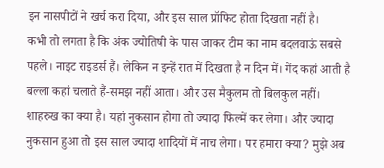इन नासपीटों ने खर्च करा दिया, और इस साल प्रॉफिट होता दिखता नहीं है।
कभी तो लगता है कि अंक ज्योतिषी के पास जाकर टीम का नाम बदलवाऊं सबसे पहले। नाइट राइडर्स हैं। लेकिन न इन्हें रात में दिखता है न दिन में। गेंद कहां आती है बल्ला कहां चलाते हैं-समझ नहीं आता। और उस मैकुलम तो बिलकुल नहीं।
शाहरुख का क्या है। यहां नुकसान होगा तो ज्यादा फिल्में कर लेगा। और ज्यादा नुकसान हुआ तो इस साल ज्यादा शादियों में नाच लेगा। पर हमारा क्या? मुझे अब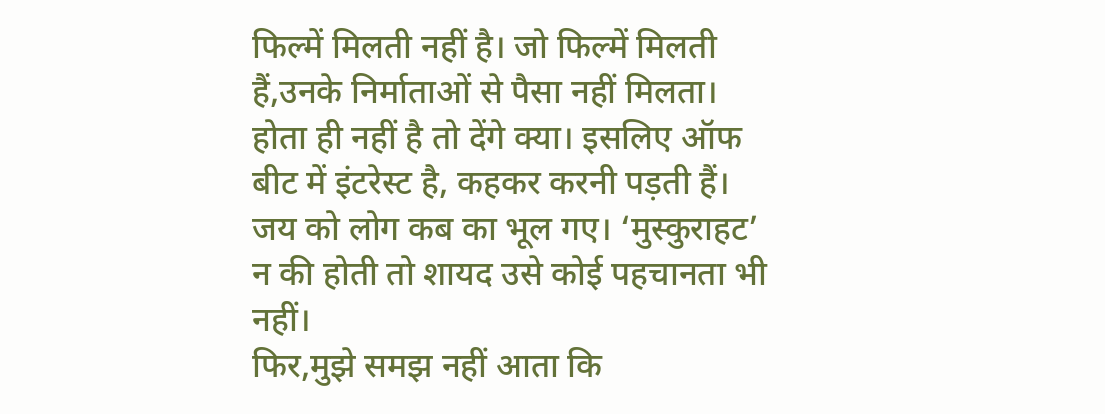फिल्में मिलती नहीं है। जो फिल्में मिलती हैं,उनके निर्माताओं से पैसा नहीं मिलता। होता ही नहीं है तो देंगे क्या। इसलिए ऑफ बीट में इंटरेस्ट है, कहकर करनी पड़ती हैं। जय को लोग कब का भूल गए। ‘मुस्कुराहट’ न की होती तो शायद उसे कोई पहचानता भी नहीं।
फिर,मुझे समझ नहीं आता कि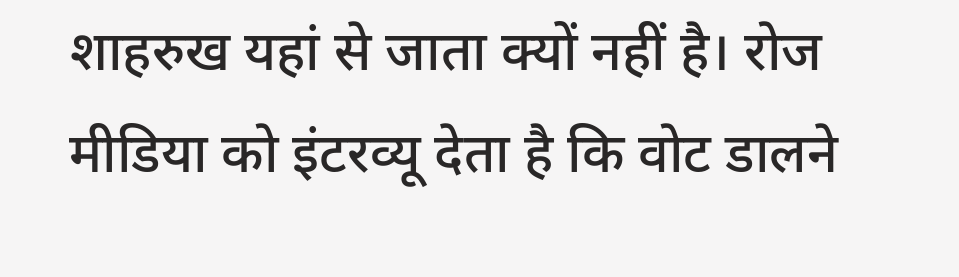शाहरुख यहां से जाता क्यों नहीं है। रोज मीडिया को इंटरव्यू देता है कि वोट डालने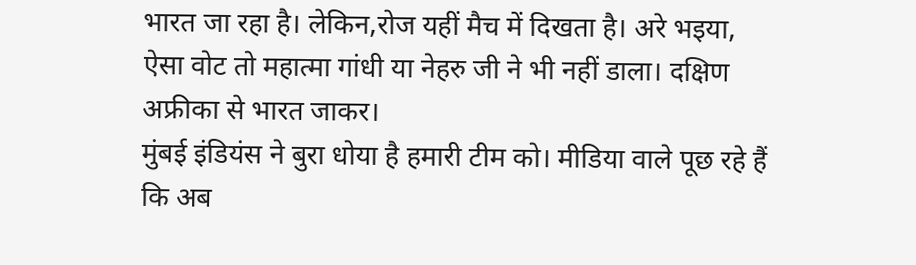भारत जा रहा है। लेकिन,रोज यहीं मैच में दिखता है। अरे भइया, ऐसा वोट तो महात्मा गांधी या नेहरु जी ने भी नहीं डाला। दक्षिण अफ्रीका से भारत जाकर।
मुंबई इंडियंस ने बुरा धोया है हमारी टीम को। मीडिया वाले पूछ रहे हैं कि अब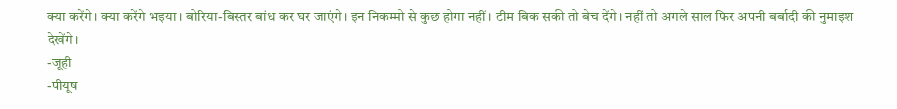क्या करेंगे। क्या करेंगे भइया। बोरिया-बिस्तर बांध कर घर जाएंगे। इन निकम्मो से कुछ होगा नहीं। टीम बिक सकी तो बेच देंगे। नहीं तो अगले साल फिर अपनी बर्बादी की नुमाइश देखेंगे।
-जूही
-पीयूष